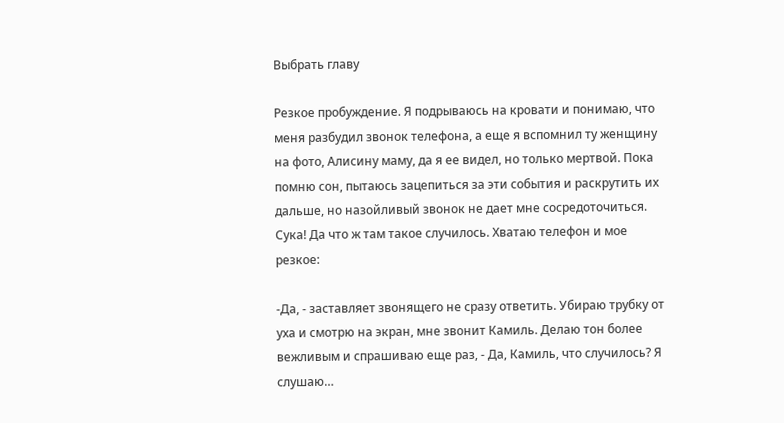Выбрать главу

Резкое пробуждение. Я подрываюсь на кровати и понимаю, что меня разбудил звонок телефона, а еще я вспомнил ту женщину на фото, Алисину маму, да я ее видел, но только мертвой. Пока помню сон, пытаюсь зацепиться за эти события и раскрутить их дальше, но назойливый звонок не дает мне сосредоточиться. Сука! Да что ж там такое случилось. Хватаю телефон и мое резкое:

-Да, - заставляет звонящего не сразу ответить. Убираю трубку от уха и смотрю на экран, мне звонит Камиль. Делаю тон более вежливым и спрашиваю еще раз, - Да, Камиль, что случилось? Я слушаю…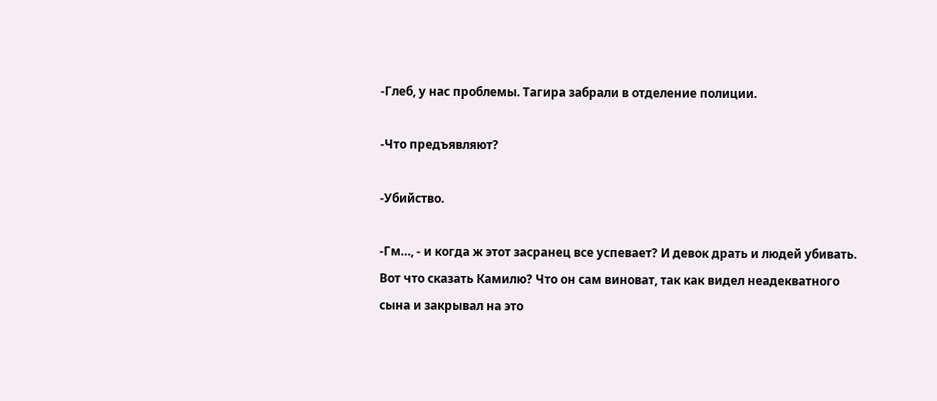-Глеб, у нас проблемы. Тагира забрали в отделение полиции.

-Что предъявляют?

-Убийство.

-Гм…, - и когда ж этот засранец все успевает? И девок драть и людей убивать. Вот что сказать Камилю? Что он сам виноват, так как видел неадекватного сына и закрывал на это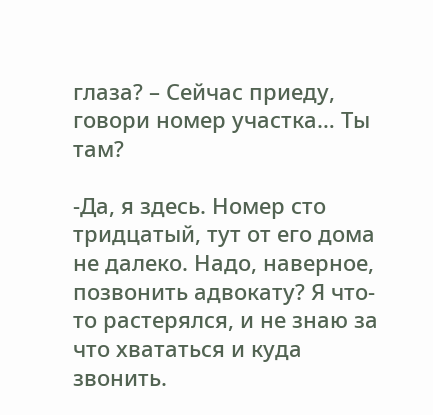глаза? – Сейчас приеду, говори номер участка… Ты там?

-Да, я здесь. Номер сто тридцатый, тут от его дома не далеко. Надо, наверное, позвонить адвокату? Я что-то растерялся, и не знаю за что хвататься и куда звонить.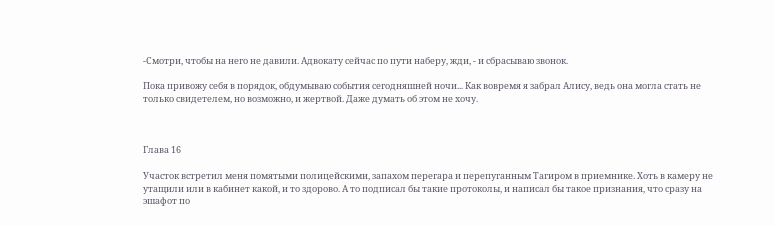-Смотри, чтобы на него не давили. Адвокату сейчас по пути наберу, жди, - и сбрасываю звонок.

Пока привожу себя в порядок, обдумываю события сегодняшней ночи... Как вовремя я забрал Алису, ведь она могла стать не только свидетелем, но возможно, и жертвой. Даже думать об этом не хочу.



Глава 16

Участок встретил меня помятыми полицейскими, запахом перегара и перепуганным Тагиром в приемнике. Хоть в камеру не утащили или в кабинет какой, и то здорово. А то подписал бы такие протоколы, и написал бы такое признания, что сразу на эшафот по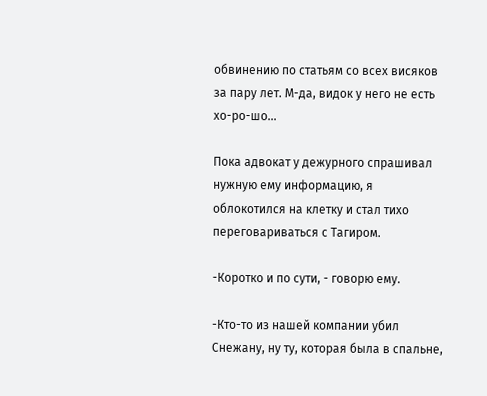обвинению по статьям со всех висяков за пару лет. М-да, видок у него не есть хо-ро-шо…

Пока адвокат у дежурного спрашивал нужную ему информацию, я облокотился на клетку и стал тихо переговариваться с Тагиром.

-Коротко и по сути, - говорю ему.

-Кто-то из нашей компании убил Снежану, ну ту, которая была в спальне,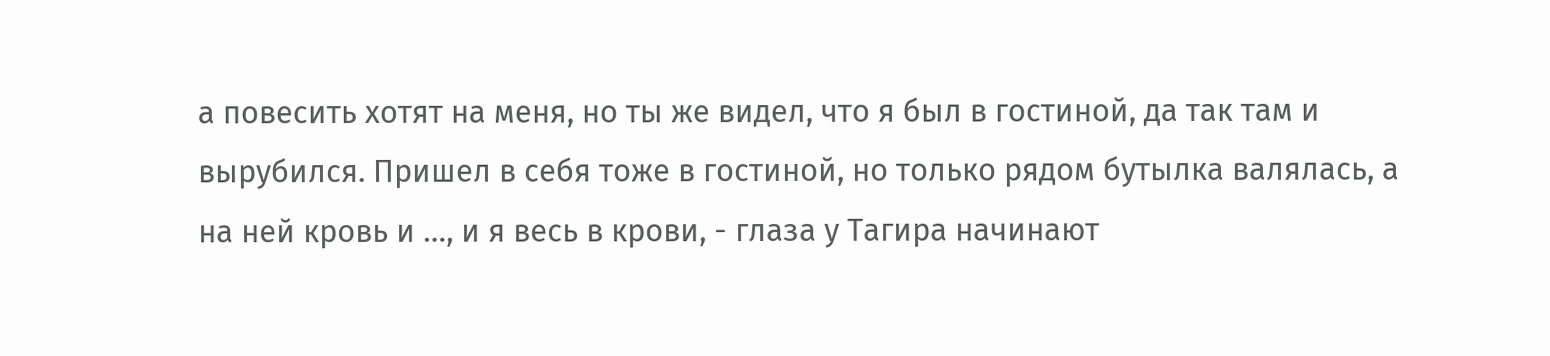а повесить хотят на меня, но ты же видел, что я был в гостиной, да так там и вырубился. Пришел в себя тоже в гостиной, но только рядом бутылка валялась, а на ней кровь и …, и я весь в крови, - глаза у Тагира начинают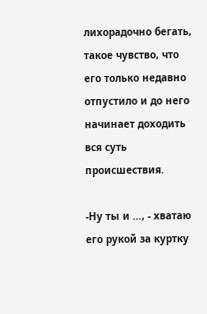лихорадочно бегать, такое чувство, что его только недавно отпустило и до него начинает доходить вся суть происшествия.

-Ну ты и …, - хватаю его рукой за куртку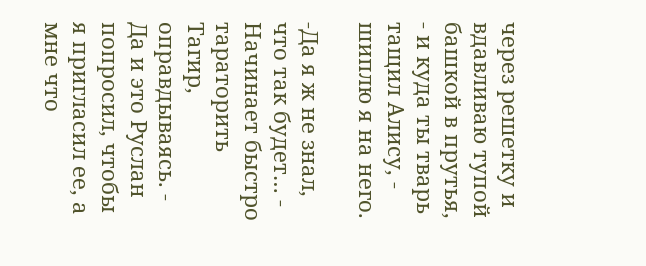через решетку и вдавливаю тупой башкой в прутья, - и куда ты тварь тащил Алису, - шиплю я на него.

-Да я ж не знал, что так будет… - Начинает быстро тараторить Тагир, оправдываясь. - Да и это Руслан попросил, чтобы я пригласил ее, а мне что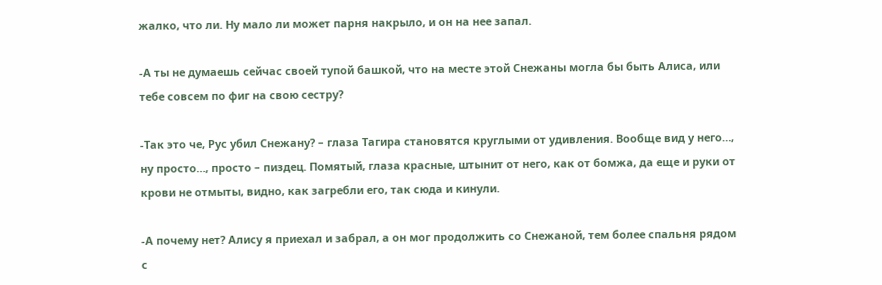жалко, что ли. Ну мало ли может парня накрыло, и он на нее запал.

-А ты не думаешь сейчас своей тупой башкой, что на месте этой Снежаны могла бы быть Алиса, или тебе совсем по фиг на свою сестру?

-Так это че, Рус убил Снежану? – глаза Тагира становятся круглыми от удивления. Вообще вид у него…, ну просто…, просто – пиздец. Помятый, глаза красные, штынит от него, как от бомжа, да еще и руки от крови не отмыты, видно, как загребли его, так сюда и кинули.

-А почему нет? Алису я приехал и забрал, а он мог продолжить со Снежаной, тем более спальня рядом с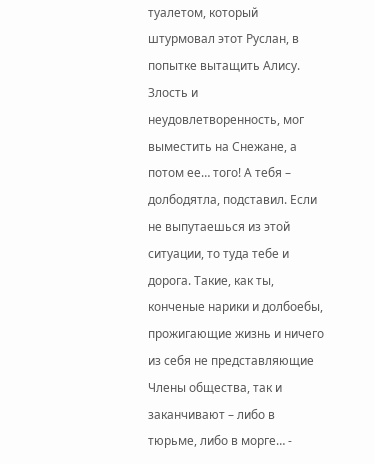туалетом, который штурмовал этот Руслан, в попытке вытащить Алису. Злость и неудовлетворенность, мог выместить на Снежане, а потом ее… того! А тебя – долбодятла, подставил. Если не выпутаешься из этой ситуации, то туда тебе и дорога. Такие, как ты, конченые нарики и долбоебы, прожигающие жизнь и ничего из себя не представляющие Члены общества, так и заканчивают – либо в тюрьме, либо в морге… -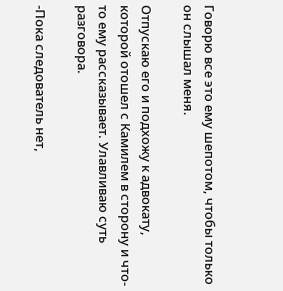Говорю все это ему шепотом, чтобы только он слышал меня.

Отпускаю его и подхожу к адвокату, которой отошел с Камилем в сторону и что-то ему рассказывает. Улавливаю суть разговора.

-Пока следователь нет,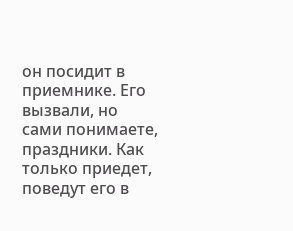он посидит в приемнике. Его вызвали, но сами понимаете, праздники. Как только приедет, поведут его в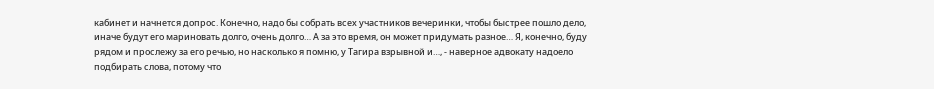кабинет и начнется допрос. Конечно, надо бы собрать всех участников вечеринки, чтобы быстрее пошло дело, иначе будут его мариновать долго, очень долго… А за это время, он может придумать разное… Я, конечно, буду рядом и прослежу за его речью, но насколько я помню, у Тагира взрывной и…, - наверное адвокату надоело подбирать слова, потому что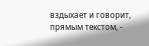вздыхает и говорит, прямым текстом, -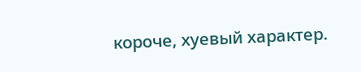короче, хуевый характер.